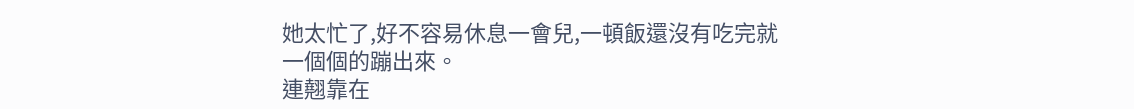她太忙了,好不容易休息一會兒,一頓飯還沒有吃完就一個個的蹦出來。
連翹靠在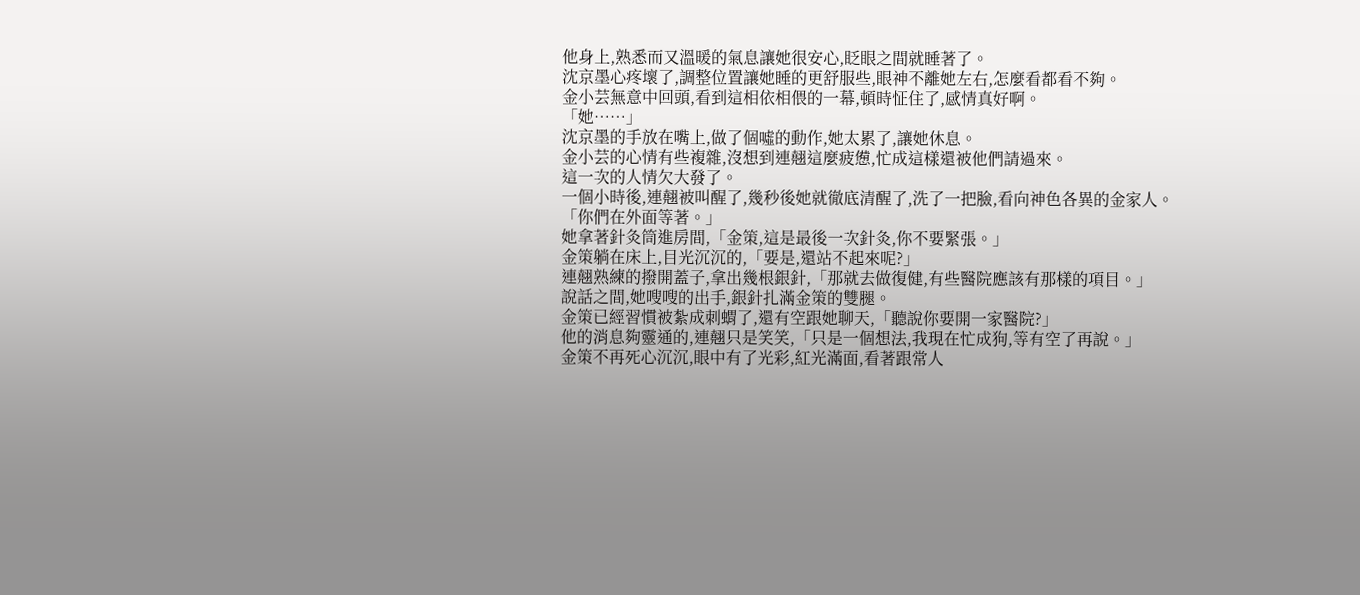他身上,熟悉而又溫暖的氣息讓她很安心,眨眼之間就睡著了。
沈京墨心疼壞了,調整位置讓她睡的更舒服些,眼神不離她左右,怎麼看都看不夠。
金小芸無意中回頭,看到這相依相偎的一幕,頓時怔住了,感情真好啊。
「她……」
沈京墨的手放在嘴上,做了個噓的動作,她太累了,讓她休息。
金小芸的心情有些複雜,沒想到連翹這麼疲憊,忙成這樣還被他們請過來。
這一次的人情欠大發了。
一個小時後,連翹被叫醒了,幾秒後她就徹底清醒了,洗了一把臉,看向神色各異的金家人。
「你們在外面等著。」
她拿著針灸筒進房間,「金策,這是最後一次針灸,你不要緊張。」
金策躺在床上,目光沉沉的,「要是,還站不起來呢?」
連翹熟練的撥開蓋子,拿出幾根銀針,「那就去做復健,有些醫院應該有那樣的項目。」
說話之間,她嗖嗖的出手,銀針扎滿金策的雙腿。
金策已經習慣被紮成刺蝟了,還有空跟她聊天,「聽說你要開一家醫院?」
他的消息夠靈通的,連翹只是笑笑,「只是一個想法,我現在忙成狗,等有空了再說。」
金策不再死心沉沉,眼中有了光彩,紅光滿面,看著跟常人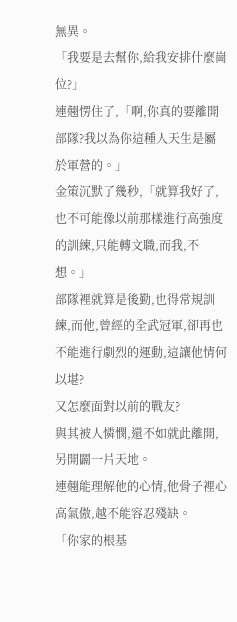無異。
「我要是去幫你,給我安排什麼崗位?」
連翹愣住了,「啊,你真的要離開部隊?我以為你這種人天生是屬於軍營的。」
金策沉默了幾秒,「就算我好了,也不可能像以前那樣進行高強度的訓練,只能轉文職,而我,不想。」
部隊裡就算是後勤,也得常規訓練,而他,曾經的全武冠軍,卻再也不能進行劇烈的運動,這讓他情何以堪?
又怎麼面對以前的戰友?
與其被人憐憫,還不如就此離開,另開闢一片天地。
連翹能理解他的心情,他骨子裡心高氣傲,越不能容忍殘缺。
「你家的根基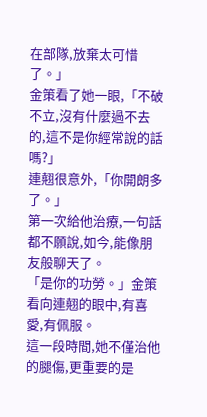在部隊,放棄太可惜了。」
金策看了她一眼,「不破不立,沒有什麼過不去的,這不是你經常說的話嗎?」
連翹很意外,「你開朗多了。」
第一次給他治療,一句話都不願說,如今,能像朋友般聊天了。
「是你的功勞。」金策看向連翹的眼中,有喜愛,有佩服。
這一段時間,她不僅治他的腿傷,更重要的是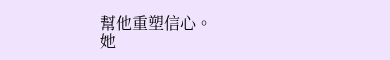幫他重塑信心。
她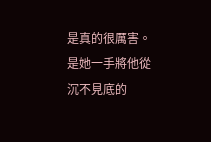是真的很厲害。
是她一手將他從沉不見底的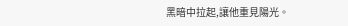黑暗中拉起,讓他重見陽光。